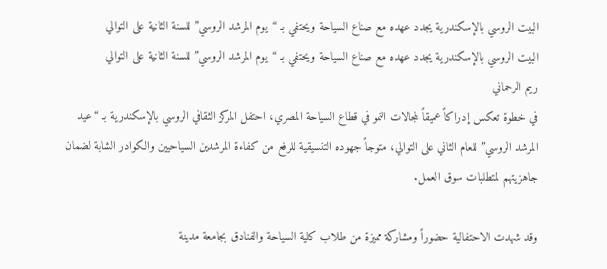البيت الروسي بالإسكندرية يجدد عهده مع صناع السياحة ويحتفي بـ “يوم المرشد الروسي” للسنة الثانية على التوالي
البيت الروسي بالإسكندرية يجدد عهده مع صناع السياحة ويحتفي بـ “يوم المرشد الروسي” للسنة الثانية على التوالي
ريم الرحماني
في خطوة تعكس إدراكاً عميقاً لمجالات النمو في قطاع السياحة المصري، احتفل المركز الثقافي الروسي بالإسكندرية بـ “عيد المرشد الروسي” للعام الثاني على التوالي، متوجاً جهوده التنسيقية للرفع من كفاءة المرشدين السياحيين والكوادر الشابة لضمان جاهزيتهم لمتطلبات سوق العمل.

وقد شهدت الاحتفالية حضوراً ومشاركة مميزة من طلاب كلية السياحة والفنادق بجامعة مدينة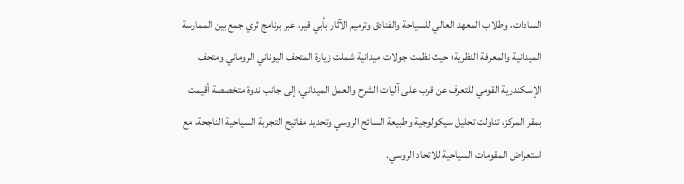السادات، وطلاب المعهد العالي للسياحة والفنادق وترميم الآثار بأبي قير، عبر برنامج ثري جمع بين الممارسة الميدانية والمعرفة النظرية؛ حيث نظمت جولات ميدانية شملت زيارة المتحف اليوناني الروماني ومتحف الإسكندرية القومي للتعرف عن قرب على آليات الشرح والعمل الميداني، إلى جانب ندوة متخصصة أقيمت بمقر المركز، تناولت تحليل سيكولوجية وطبيعة السائح الروسي وتحديد مفاتيح التجربة السياحية الناجحة، مع استعراض المقومات السياحية للاتحاد الروسي.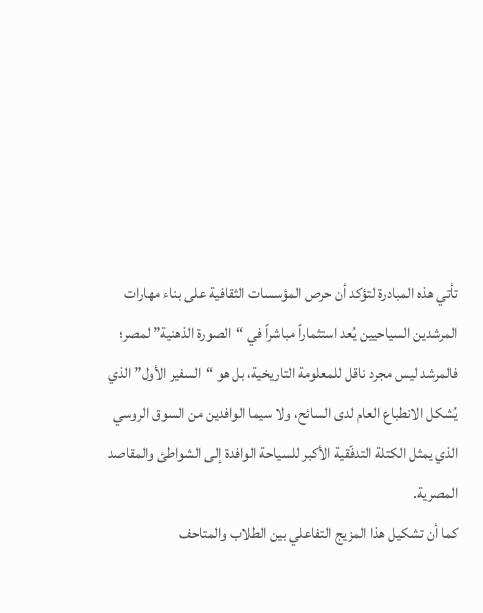تأتي هذه المبادرة لتؤكد أن حرص المؤسسات الثقافية على بناء مهارات المرشدين السياحيين يُعد استثماراً مباشراً في “الصورة الذهنية” لمصر؛ فالمرشد ليس مجرد ناقل للمعلومة التاريخية، بل هو “السفير الأول” الذي يُشكل الانطباع العام لدى السائح، ولا سيما الوافدين من السوق الروسي الذي يمثل الكتلة التدفّقية الأكبر للسياحة الوافدة إلى الشواطئ والمقاصد المصرية.
كما أن تشكيل هذا المزيج التفاعلي بين الطلاب والمتاحف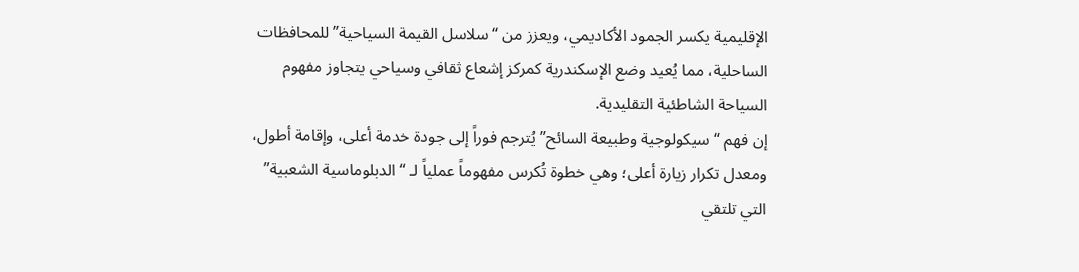الإقليمية يكسر الجمود الأكاديمي، ويعزز من “سلاسل القيمة السياحية” للمحافظات الساحلية، مما يُعيد وضع الإسكندرية كمركز إشعاع ثقافي وسياحي يتجاوز مفهوم السياحة الشاطئية التقليدية.
إن فهم “سيكولوجية وطبيعة السائح” يُترجم فوراً إلى جودة خدمة أعلى، وإقامة أطول، ومعدل تكرار زيارة أعلى؛ وهي خطوة تُكرس مفهوماً عملياً لـ “الدبلوماسية الشعبية” التي تلتقي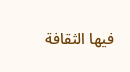فيها الثقافة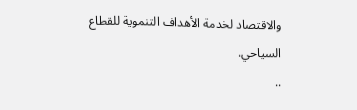والاقتصاد لخدمة الأهداف التنموية للقطاع السياحي.
..